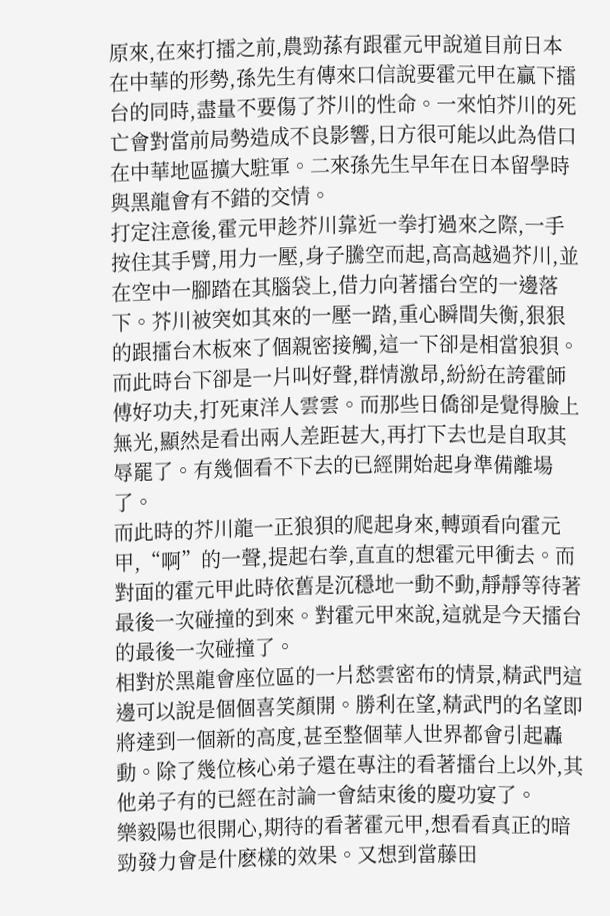原來,在來打擂之前,農勁蓀有跟霍元甲說道目前日本在中華的形勢,孫先生有傳來口信說要霍元甲在贏下擂台的同時,盡量不要傷了芥川的性命。一來怕芥川的死亡會對當前局勢造成不良影響,日方很可能以此為借口在中華地區擴大駐軍。二來孫先生早年在日本留學時與黑龍會有不錯的交情。
打定注意後,霍元甲趁芥川靠近一拳打過來之際,一手按住其手臂,用力一壓,身子騰空而起,高高越過芥川,並在空中一腳踏在其腦袋上,借力向著擂台空的一邊落下。芥川被突如其來的一壓一踏,重心瞬間失衡,狠狠的跟擂台木板來了個親密接觸,這一下卻是相當狼狽。
而此時台下卻是一片叫好聲,群情激昂,紛紛在誇霍師傅好功夫,打死東洋人雲雲。而那些日僑卻是覺得臉上無光,顯然是看出兩人差距甚大,再打下去也是自取其辱罷了。有幾個看不下去的已經開始起身準備離場了。
而此時的芥川龍一正狼狽的爬起身來,轉頭看向霍元甲,“啊”的一聲,提起右拳,直直的想霍元甲衝去。而對面的霍元甲此時依舊是沉穩地一動不動,靜靜等待著最後一次碰撞的到來。對霍元甲來說,這就是今天擂台的最後一次碰撞了。
相對於黑龍會座位區的一片愁雲密布的情景,精武門這邊可以說是個個喜笑顏開。勝利在望,精武門的名望即將達到一個新的高度,甚至整個華人世界都會引起轟動。除了幾位核心弟子還在專注的看著擂台上以外,其他弟子有的已經在討論一會結束後的慶功宴了。
樂毅陽也很開心,期待的看著霍元甲,想看看真正的暗勁發力會是什麽樣的效果。又想到當藤田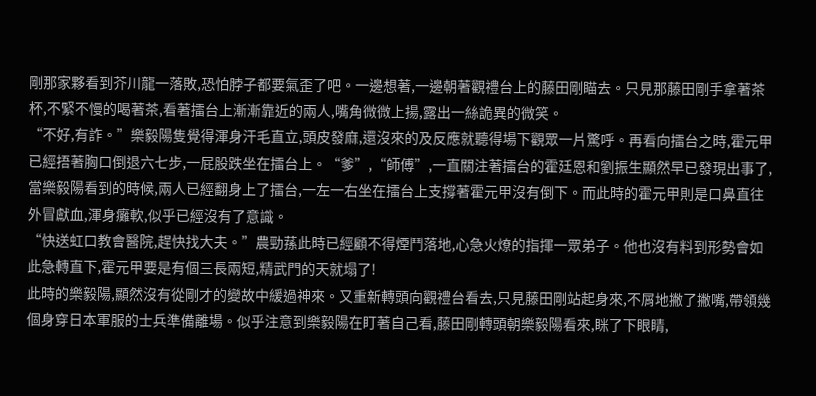剛那家夥看到芥川龍一落敗,恐怕脖子都要氣歪了吧。一邊想著,一邊朝著觀禮台上的藤田剛瞄去。只見那藤田剛手拿著茶杯,不緊不慢的喝著茶,看著擂台上漸漸靠近的兩人,嘴角微微上揚,露出一絲詭異的微笑。
“不好,有詐。”樂毅陽隻覺得渾身汗毛直立,頭皮發麻,還沒來的及反應就聽得場下觀眾一片驚呼。再看向擂台之時,霍元甲已經捂著胸口倒退六七步,一屁股跌坐在擂台上。“爹”,“師傅”,一直關注著擂台的霍廷恩和劉振生顯然早已發現出事了,當樂毅陽看到的時候,兩人已經翻身上了擂台,一左一右坐在擂台上支撐著霍元甲沒有倒下。而此時的霍元甲則是口鼻直往外冒獻血,渾身癱軟,似乎已經沒有了意識。
“快送虹口教會醫院,趕快找大夫。”農勁蓀此時已經顧不得煙鬥落地,心急火燎的指揮一眾弟子。他也沒有料到形勢會如此急轉直下,霍元甲要是有個三長兩短,精武門的天就塌了!
此時的樂毅陽,顯然沒有從剛才的變故中緩過神來。又重新轉頭向觀禮台看去,只見藤田剛站起身來,不屑地撇了撇嘴,帶領幾個身穿日本軍服的士兵準備離場。似乎注意到樂毅陽在盯著自己看,藤田剛轉頭朝樂毅陽看來,眯了下眼睛,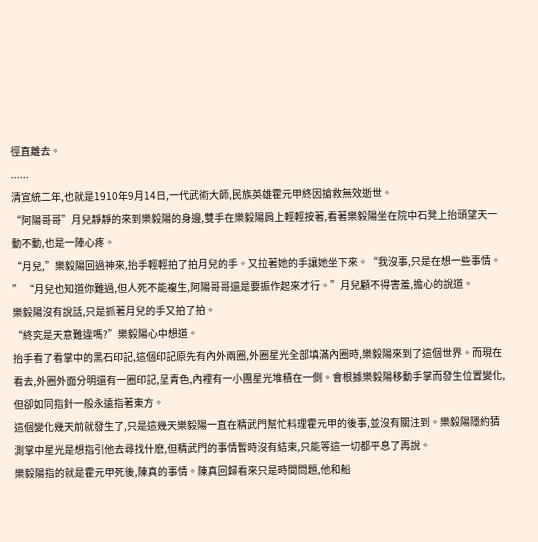徑直離去。
......
清宣統二年,也就是1910年9月14日,一代武術大師,民族英雄霍元甲終因搶救無效逝世。
“阿陽哥哥”月兒靜靜的來到樂毅陽的身邊,雙手在樂毅陽肩上輕輕按著,看著樂毅陽坐在院中石凳上抬頭望天一動不動,也是一陣心疼。
“月兒,”樂毅陽回過神來,抬手輕輕拍了拍月兒的手。又拉著她的手讓她坐下來。“我沒事,只是在想一些事情。
” “月兒也知道你難過,但人死不能複生,阿陽哥哥還是要振作起來才行。”月兒顧不得害羞,擔心的說道。
樂毅陽沒有說話,只是抓著月兒的手又拍了拍。
“終究是天意難違嗎?”樂毅陽心中想道。
抬手看了看掌中的黑石印記,這個印記原先有內外兩圈,外圈星光全部填滿內圈時,樂毅陽來到了這個世界。而現在看去,外圈外面分明還有一圈印記,呈青色,內裡有一小團星光堆積在一側。會根據樂毅陽移動手掌而發生位置變化,但卻如同指針一般永遠指著東方。
這個變化幾天前就發生了,只是這幾天樂毅陽一直在精武門幫忙料理霍元甲的後事,並沒有關注到。樂毅陽隱約猜測掌中星光是想指引他去尋找什麽,但精武門的事情暫時沒有結束,只能等這一切都平息了再說。
樂毅陽指的就是霍元甲死後,陳真的事情。陳真回歸看來只是時間問題,他和船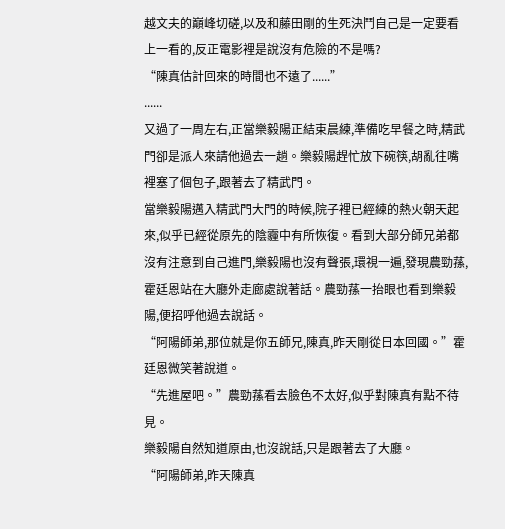越文夫的巔峰切磋,以及和藤田剛的生死決鬥自己是一定要看上一看的,反正電影裡是說沒有危險的不是嗎?
“陳真估計回來的時間也不遠了......”
......
又過了一周左右,正當樂毅陽正結束晨練,準備吃早餐之時,精武門卻是派人來請他過去一趟。樂毅陽趕忙放下碗筷,胡亂往嘴裡塞了個包子,跟著去了精武門。
當樂毅陽邁入精武門大門的時候,院子裡已經練的熱火朝天起來,似乎已經從原先的陰霾中有所恢復。看到大部分師兄弟都沒有注意到自己進門,樂毅陽也沒有聲張,環視一遍,發現農勁蓀,霍廷恩站在大廳外走廊處說著話。農勁蓀一抬眼也看到樂毅陽,便招呼他過去說話。
“阿陽師弟,那位就是你五師兄,陳真,昨天剛從日本回國。”霍廷恩微笑著說道。
“先進屋吧。”農勁蓀看去臉色不太好,似乎對陳真有點不待見。
樂毅陽自然知道原由,也沒說話,只是跟著去了大廳。
“阿陽師弟,昨天陳真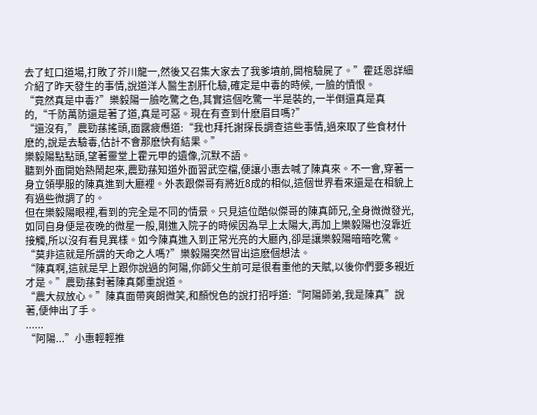去了虹口道場,打敗了芥川龍一,然後又召集大家去了我爹墳前,開棺驗屍了。”霍廷恩詳細介紹了昨天發生的事情,說道洋人醫生割肝化驗,確定是中毒的時候, 一臉的憤恨。
“竟然真是中毒?”樂毅陽一臉吃驚之色,其實這個吃驚一半是裝的,一半倒還真是真的,“千防萬防還是著了道,真是可惡。現在有查到什麽眉目嗎?”
“還沒有,”農勁蓀搖頭,面露疲憊道:“我也拜托謝探長調查這些事情,過來取了些食材什麽的,說是去驗毒,估計不會那麽快有結果。”
樂毅陽點點頭,望著靈堂上霍元甲的遺像,沉默不語。
聽到外面開始熱鬧起來,農勁蓀知道外面習武空檔,便讓小惠去喊了陳真來。不一會,穿著一身立領學服的陳真進到大廳裡。外表跟傑哥有將近8成的相似,這個世界看來還是在相貌上有過些微調了的。
但在樂毅陽眼裡,看到的完全是不同的情景。只見這位酷似傑哥的陳真師兄,全身微微發光,如同自身便是夜晚的微星一般,剛進入院子的時候因為早上太陽大,再加上樂毅陽也沒靠近接觸,所以沒有看見異樣。如今陳真進入到正常光亮的大廳內,卻是讓樂毅陽暗暗吃驚。
“莫非這就是所謂的天命之人嗎?”樂毅陽突然冒出這麽個想法。
“陳真啊,這就是早上跟你說過的阿陽,你師父生前可是很看重他的天賦,以後你們要多親近才是。”農勁蓀對著陳真鄭重說道。
“農大叔放心。”陳真面帶爽朗微笑,和顏悅色的說打招呼道:“阿陽師弟,我是陳真”說著,便伸出了手。
......
“阿陽...”小惠輕輕推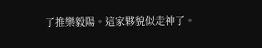了推樂毅陽。這家夥貌似走神了。